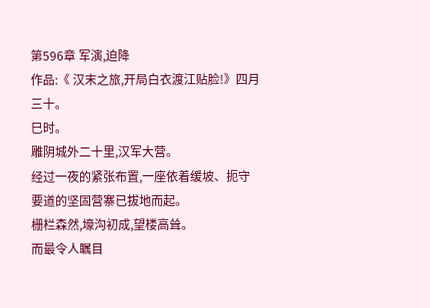第596章 军演,迫降
作品:《 汉末之旅,开局白衣渡江贴脸!》四月三十。
巳时。
雕阴城外二十里,汉军大营。
经过一夜的紧张布置,一座依着缓坡、扼守要道的坚固营寨已拔地而起。
栅栏森然,壕沟初成,望楼高耸。
而最令人瞩目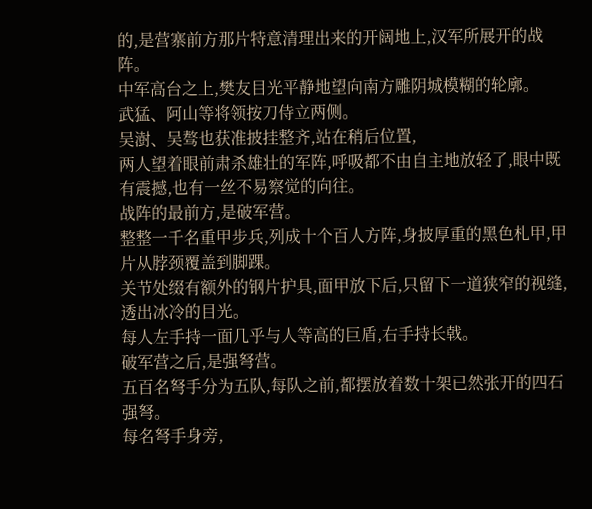的,是营寨前方那片特意清理出来的开阔地上,汉军所展开的战阵。
中军高台之上,樊友目光平静地望向南方雕阴城模糊的轮廓。
武猛、阿山等将领按刀侍立两侧。
吴澍、吴骜也获准披挂整齐,站在稍后位置,
两人望着眼前肃杀雄壮的军阵,呼吸都不由自主地放轻了,眼中既有震撼,也有一丝不易察觉的向往。
战阵的最前方,是破军营。
整整一千名重甲步兵,列成十个百人方阵,身披厚重的黑色札甲,甲片从脖颈覆盖到脚踝。
关节处缀有额外的钢片护具,面甲放下后,只留下一道狭窄的视缝,透出冰冷的目光。
每人左手持一面几乎与人等高的巨盾,右手持长戟。
破军营之后,是强弩营。
五百名弩手分为五队,每队之前,都摆放着数十架已然张开的四石强弩。
每名弩手身旁,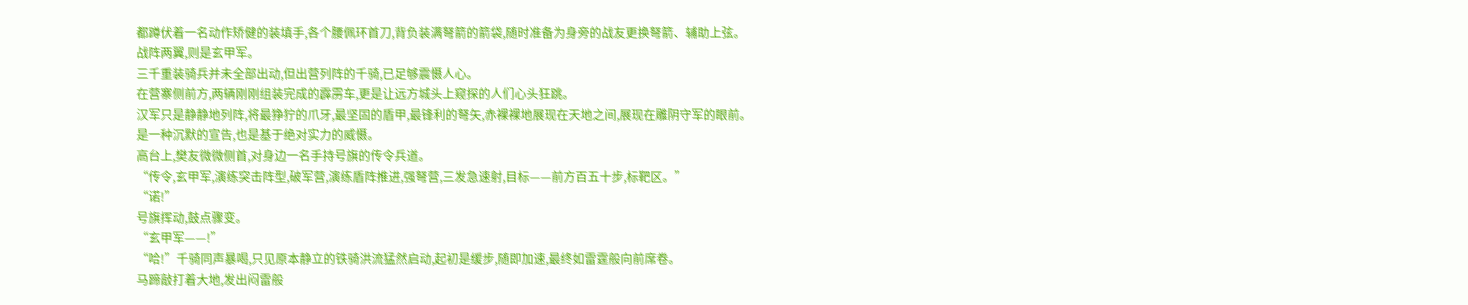都蹲伏着一名动作矫健的装填手,各个腰佩环首刀,背负装满弩箭的箭袋,随时准备为身旁的战友更换弩箭、辅助上弦。
战阵两翼,则是玄甲军。
三千重装骑兵并未全部出动,但出营列阵的千骑,已足够震慑人心。
在营寨侧前方,两辆刚刚组装完成的霹雳车,更是让远方城头上窥探的人们心头狂跳。
汉军只是静静地列阵,将最狰狞的爪牙,最坚固的盾甲,最锋利的弩矢,赤裸裸地展现在天地之间,展现在雕阴守军的眼前。
是一种沉默的宣告,也是基于绝对实力的威慑。
高台上,樊友微微侧首,对身边一名手持号旗的传令兵道。
“传令,玄甲军,演练突击阵型,破军营,演练盾阵推进,强弩营,三发急速射,目标——前方百五十步,标靶区。”
“诺!”
号旗挥动,鼓点骤变。
“玄甲军——!”
“哈!”千骑同声暴喝,只见原本静立的铁骑洪流猛然启动,起初是缓步,随即加速,最终如雷霆般向前席卷。
马蹄敲打着大地,发出闷雷般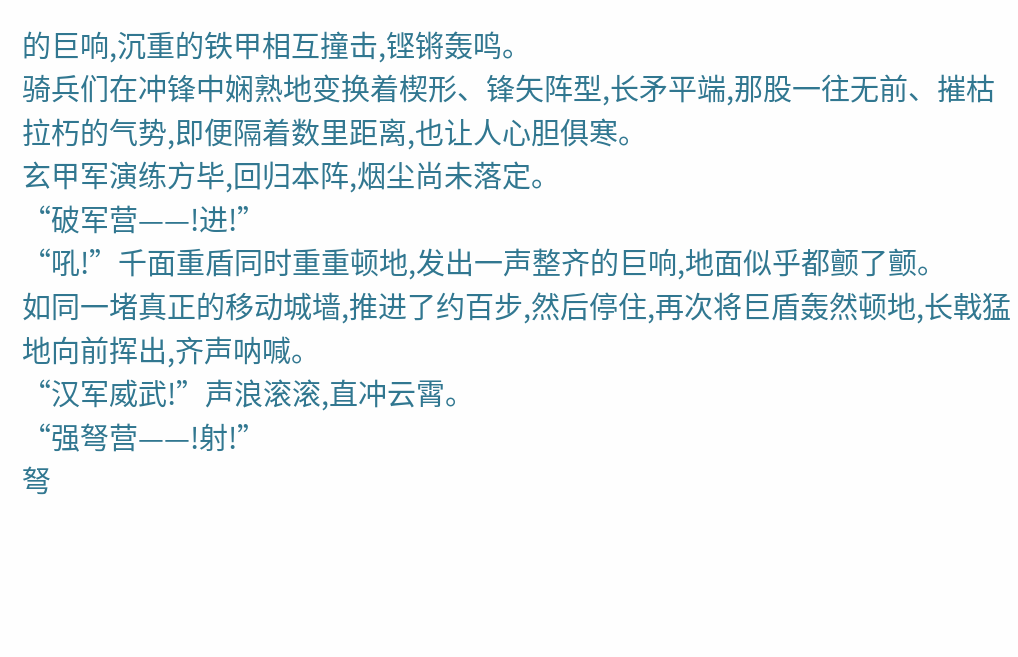的巨响,沉重的铁甲相互撞击,铿锵轰鸣。
骑兵们在冲锋中娴熟地变换着楔形、锋矢阵型,长矛平端,那股一往无前、摧枯拉朽的气势,即便隔着数里距离,也让人心胆俱寒。
玄甲军演练方毕,回归本阵,烟尘尚未落定。
“破军营——!进!”
“吼!”千面重盾同时重重顿地,发出一声整齐的巨响,地面似乎都颤了颤。
如同一堵真正的移动城墙,推进了约百步,然后停住,再次将巨盾轰然顿地,长戟猛地向前挥出,齐声呐喊。
“汉军威武!”声浪滚滚,直冲云霄。
“强弩营——!射!”
弩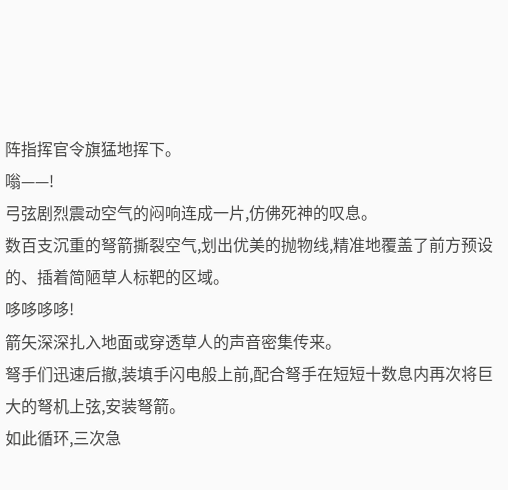阵指挥官令旗猛地挥下。
嗡——!
弓弦剧烈震动空气的闷响连成一片,仿佛死神的叹息。
数百支沉重的弩箭撕裂空气,划出优美的抛物线,精准地覆盖了前方预设的、插着简陋草人标靶的区域。
哆哆哆哆!
箭矢深深扎入地面或穿透草人的声音密集传来。
弩手们迅速后撤,装填手闪电般上前,配合弩手在短短十数息内再次将巨大的弩机上弦,安装弩箭。
如此循环,三次急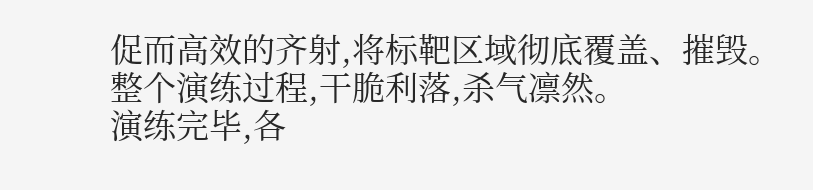促而高效的齐射,将标靶区域彻底覆盖、摧毁。
整个演练过程,干脆利落,杀气凛然。
演练完毕,各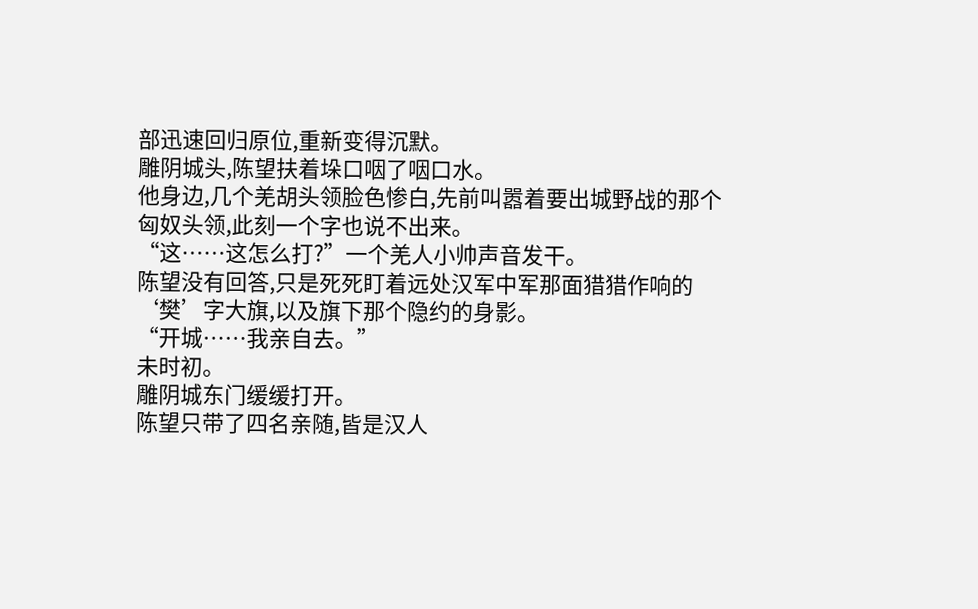部迅速回归原位,重新变得沉默。
雕阴城头,陈望扶着垛口咽了咽口水。
他身边,几个羌胡头领脸色惨白,先前叫嚣着要出城野战的那个匈奴头领,此刻一个字也说不出来。
“这……这怎么打?”一个羌人小帅声音发干。
陈望没有回答,只是死死盯着远处汉军中军那面猎猎作响的‘樊’字大旗,以及旗下那个隐约的身影。
“开城……我亲自去。”
未时初。
雕阴城东门缓缓打开。
陈望只带了四名亲随,皆是汉人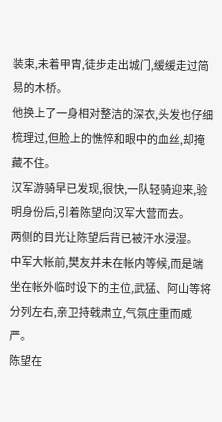装束,未着甲胄,徒步走出城门,缓缓走过简易的木桥。
他换上了一身相对整洁的深衣,头发也仔细梳理过,但脸上的憔悴和眼中的血丝,却掩藏不住。
汉军游骑早已发现,很快,一队轻骑迎来,验明身份后,引着陈望向汉军大营而去。
两侧的目光让陈望后背已被汗水浸湿。
中军大帐前,樊友并未在帐内等候,而是端坐在帐外临时设下的主位,武猛、阿山等将分列左右,亲卫持戟肃立,气氛庄重而威严。
陈望在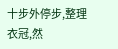十步外停步,整理衣冠,然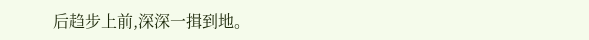后趋步上前,深深一揖到地。